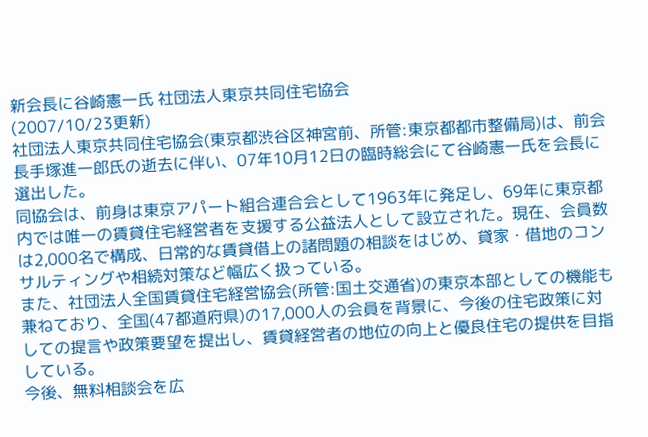新会長に谷崎憲一氏 社団法人東京共同住宅協会
(2007/10/23更新)
社団法人東京共同住宅協会(東京都渋谷区神宮前、所管:東京都都市整備局)は、前会長手塚進一郎氏の逝去に伴い、07年10月12日の臨時総会にて谷崎憲一氏を会長に選出した。
同協会は、前身は東京アパート組合連合会として1963年に発足し、69年に東京都内では唯一の賃貸住宅経営者を支援する公益法人として設立された。現在、会員数は2,000名で構成、日常的な賃貸借上の諸問題の相談をはじめ、貸家・借地のコンサルティングや相続対策など幅広く扱っている。
また、社団法人全国賃貸住宅経営協会(所管:国土交通省)の東京本部としての機能も兼ねており、全国(47都道府県)の17,000人の会員を背景に、今後の住宅政策に対しての提言や政策要望を提出し、賃貸経営者の地位の向上と優良住宅の提供を目指している。
今後、無料相談会を広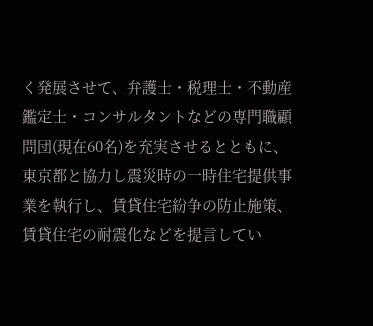く発展させて、弁護士・税理士・不動産鑑定士・コンサルタントなどの専門職顧問団(現在60名)を充実させるとともに、東京都と協力し震災時の一時住宅提供事業を執行し、賃貸住宅紛争の防止施策、賃貸住宅の耐震化などを提言してい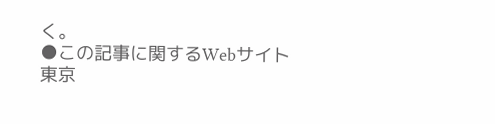く。
●この記事に関するWebサイト
東京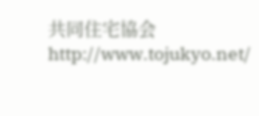共同住宅協会
http://www.tojukyo.net/